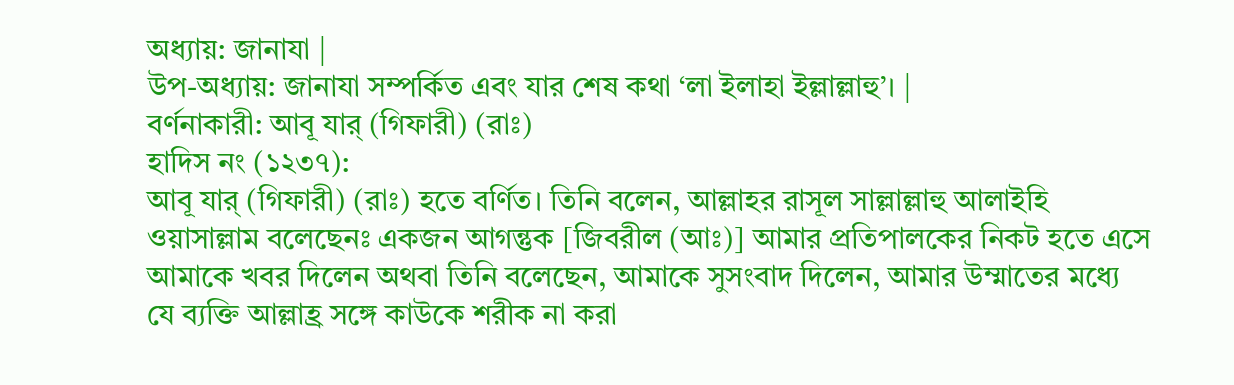অধ্যায়: জানাযা |
উপ-অধ্যায়: জানাযা সম্পর্কিত এবং যার শেষ কথা ‘লা ইলাহা ইল্লাল্লাহু’। |
বর্ণনাকারী: আবূ যার্ (গিফারী) (রাঃ)
হাদিস নং (১২৩৭):
আবূ যার্ (গিফারী) (রাঃ) হতে বর্ণিত। তিনি বলেন, আল্লাহর রাসূল সাল্লাল্লাহু আলাইহি ওয়াসাল্লাম বলেছেনঃ একজন আগন্তুক [জিবরীল (আঃ)] আমার প্রতিপালকের নিকট হতে এসে আমাকে খবর দিলেন অথবা তিনি বলেছেন, আমাকে সুসংবাদ দিলেন, আমার উম্মাতের মধ্যে যে ব্যক্তি আল্লাহ্র সঙ্গে কাউকে শরীক না করা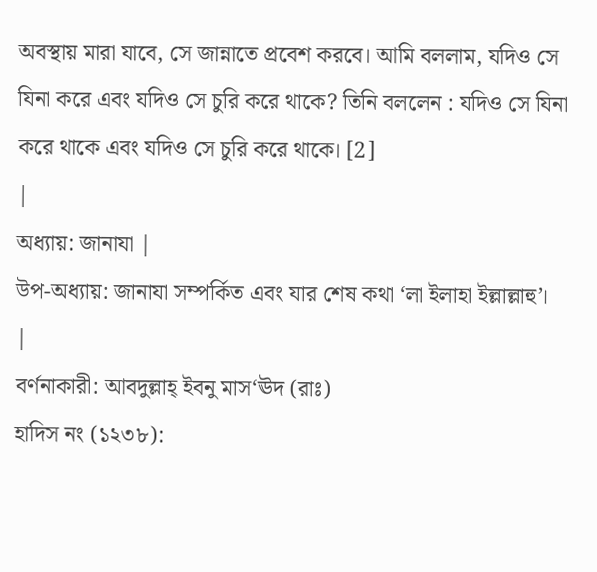অবস্থায় মারা যাবে, সে জান্নাতে প্রবেশ করবে। আমি বললাম, যদিও সে যিনা করে এবং যদিও সে চুরি করে থাকে? তিনি বললেন : যদিও সে যিনা করে থাকে এবং যদিও সে চুরি করে থাকে। [2]
|
অধ্যায়: জানাযা |
উপ-অধ্যায়: জানাযা সম্পর্কিত এবং যার শেষ কথা ‘লা ইলাহা ইল্লাল্লাহু’। |
বর্ণনাকারী: আবদুল্লাহ্ ইবনু মাস‘ঊদ (রাঃ)
হাদিস নং (১২৩৮):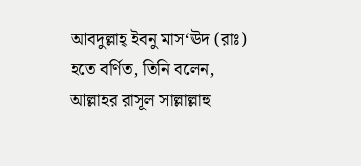আবদুল্লাহ্ ইবনু মাস‘ঊদ (রাঃ) হতে বর্ণিত, তিনি বলেন, আল্লাহর রাসূল সাল্লাল্লাহু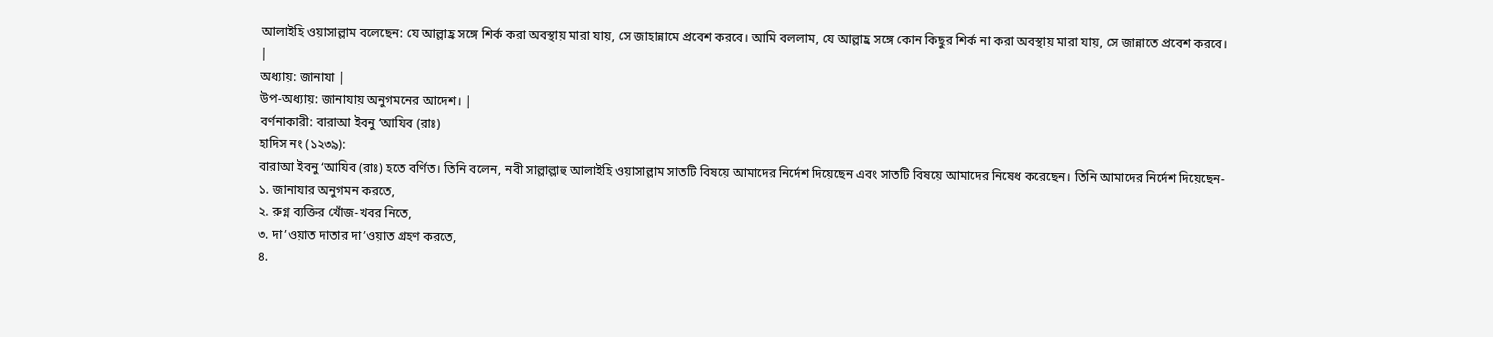আলাইহি ওয়াসাল্লাম বলেছেন: যে আল্লাহ্র সঙ্গে শির্ক করা অবস্থায় মারা যায়, সে জাহান্নামে প্রবেশ করবে। আমি বললাম, যে আল্লাহ্র সঙ্গে কোন কিছুর শির্ক না করা অবস্থায় মারা যায়, সে জান্নাতে প্রবেশ করবে।
|
অধ্যায়: জানাযা |
উপ-অধ্যায়: জানাযায় অনুগমনের আদেশ। |
বর্ণনাকারী: বারাআ ইবনু ‘আযিব (রাঃ)
হাদিস নং (১২৩৯):
বারাআ ইবনু ‘আযিব (রাঃ) হতে বর্ণিত। তিনি বলেন, নবী সাল্লাল্লাহু আলাইহি ওয়াসাল্লাম সাতটি বিষয়ে আমাদের নির্দেশ দিয়েছেন এবং সাতটি বিষয়ে আমাদের নিষেধ করেছেন। তিনি আমাদের নির্দেশ দিয়েছেন-
১. জানাযার অনুগমন করতে,
২. রুগ্ন ব্যক্তির খোঁজ-খবর নিতে,
৩. দা’ওয়াত দাতার দা’ওয়াত গ্রহণ করতে,
৪.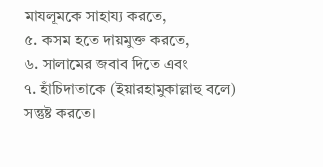মাযলূমকে সাহায্য করতে,
৫. কসম হতে দায়মুক্ত করতে,
৬. সালামের জবাব দিতে এবং
৭. হাঁচিদাতাকে (ইয়ারহামুকাল্লাহু বলে) সন্তুষ্ট করতে।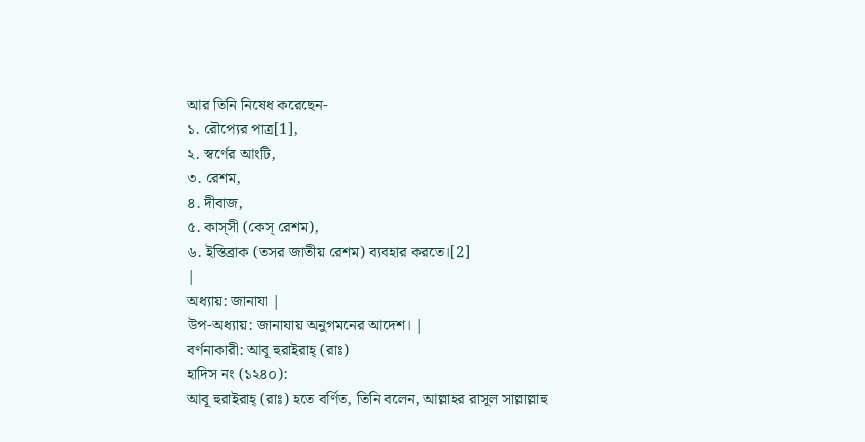আর তিনি নিষেধ করেছেন-
১. রৌপ্যের পাত্র[1],
২. স্বর্ণের আংটি,
৩. রেশম,
৪. দীবাজ,
৫. কাস্সী (কেস্ রেশম),
৬. ইস্তিব্রাক (তসর জাতীয় রেশম) ব্যবহার করতে।[2]
|
অধ্যায়: জানাযা |
উপ-অধ্যায়: জানাযায় অনুগমনের আদেশ। |
বর্ণনাকারী: আবূ হুরাইরাহ্ (রাঃ)
হাদিস নং (১২৪০):
আবূ হুরাইরাহ্ (রাঃ) হতে বর্ণিত, তিনি বলেন, আল্লাহর রাসূল সাল্লাল্লাহু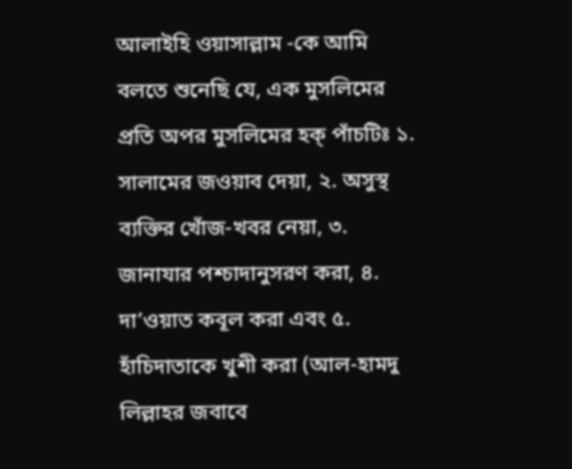আলাইহি ওয়াসাল্লাম -কে আমি বলতে শুনেছি যে, এক মুসলিমের প্রতি অপর মুসলিমের হক্ পাঁচটিঃ ১. সালামের জওয়াব দেয়া, ২. অসুস্থ ব্যক্তির খোঁজ-খবর নেয়া, ৩. জানাযার পশ্চাদানুসরণ করা, ৪. দা’ওয়াত কবূল করা এবং ৫. হাঁচিদাতাকে খুশী করা (আল-হামদু লিল্লাহর জবাবে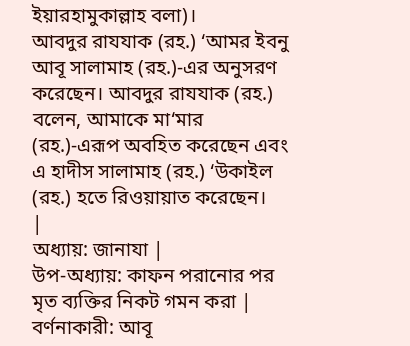ইয়ারহামুকাল্লাহ বলা)।
আবদুর রাযযাক (রহ.) ‘আমর ইবনু আবূ সালামাহ (রহ.)-এর অনুসরণ করেছেন। আবদুর রাযযাক (রহ.) বলেন, আমাকে মা‘মার (রহ.)-এরূপ অবহিত করেছেন এবং এ হাদীস সালামাহ (রহ.) ‘উকাইল (রহ.) হতে রিওয়ায়াত করেছেন।
|
অধ্যায়: জানাযা |
উপ-অধ্যায়: কাফন পরানোর পর মৃত ব্যক্তির নিকট গমন করা |
বর্ণনাকারী: আবূ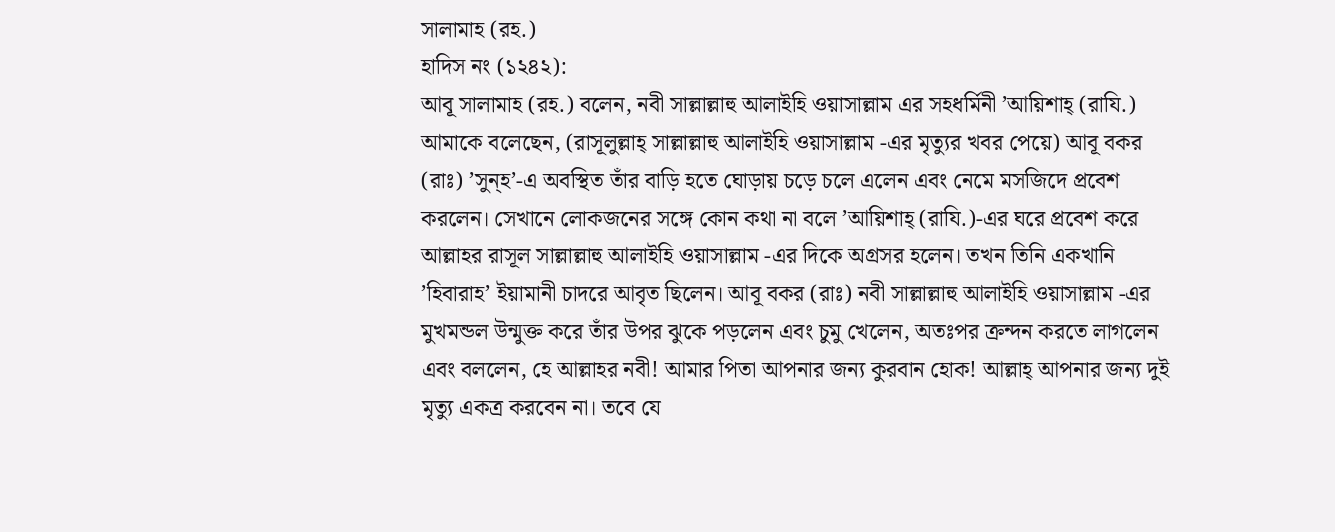সালামাহ (রহ.)
হাদিস নং (১২৪২):
আবূ সালামাহ (রহ.) বলেন, নবী সাল্লাল্লাহু আলাইহি ওয়াসাল্লাম এর সহধর্মিনী ’আয়িশাহ্ (রাযি.) আমাকে বলেছেন, (রাসূলুল্লাহ্ সাল্লাল্লাহু আলাইহি ওয়াসাল্লাম -এর মৃত্যুর খবর পেয়ে) আবূ বকর (রাঃ) ’সুন্হ’-এ অবস্থিত তাঁর বাড়ি হতে ঘোড়ায় চড়ে চলে এলেন এবং নেমে মসজিদে প্রবেশ করলেন। সেখানে লোকজনের সঙ্গে কোন কথা না বলে ’আয়িশাহ্ (রাযি.)-এর ঘরে প্রবেশ করে আল্লাহর রাসূল সাল্লাল্লাহু আলাইহি ওয়াসাল্লাম -এর দিকে অগ্রসর হলেন। তখন তিনি একখানি ’হিবারাহ’ ইয়ামানী চাদরে আবৃত ছিলেন। আবূ বকর (রাঃ) নবী সাল্লাল্লাহু আলাইহি ওয়াসাল্লাম -এর মুখমন্ডল উন্মুক্ত করে তাঁর উপর ঝুকে পড়লেন এবং চুমু খেলেন, অতঃপর ক্রন্দন করতে লাগলেন এবং বললেন, হে আল্লাহর নবী! আমার পিতা আপনার জন্য কুরবান হোক! আল্লাহ্ আপনার জন্য দুই মৃত্যু একত্র করবেন না। তবে যে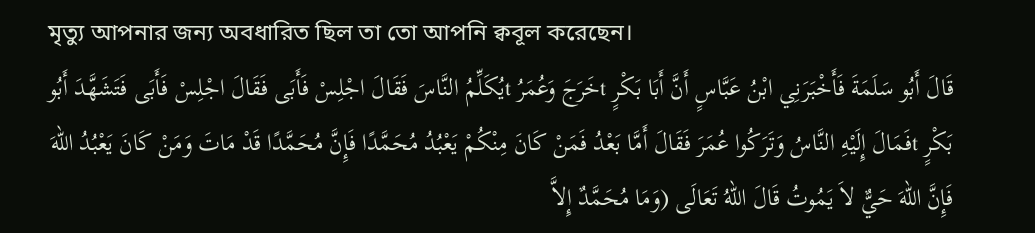মৃত্যু আপনার জন্য অবধারিত ছিল তা তো আপনি ক্ববূল করেছেন।
قَالَ أَبُو سَلَمَةَ فَأَخْبَرَنِي ابْنُ عَبَّاسٍ أَنَّ أَبَا بَكْرٍ tخَرَجَ وَعُمَرُ tيُكَلِّمُ النَّاسَ فَقَالَ اجْلِسْ فَأَبَى فَقَالَ اجْلِسْ فَأَبَى فَتَشَهَّدَ أَبُو بَكْرٍ tفَمَالَ إِلَيْهِ النَّاسُ وَتَرَكُوا عُمَرَ فَقَالَ أَمَّا بَعْدُ فَمَنْ كَانَ مِنْكُمْ يَعْبُدُ مُحَمَّدًا فَإِنَّ مُحَمَّدًا قَدْ مَاتَ وَمَنْ كَانَ يَعْبُدُ اللهَ فَإِنَّ اللهَ حَيٌّ لاَ يَمُوتُ قَالَ اللهُ تَعَالَى (وَمَا مُحَمَّدٌ إِلاَّ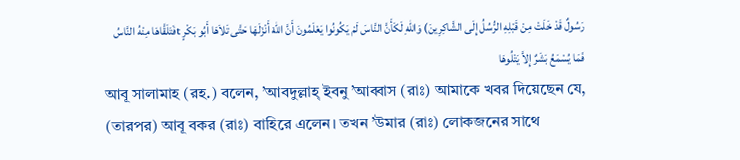رَسُولٌ قَدْ خَلَتْ مِنْ قَبْلِهِ الرُّسُلُ إِلَى الشَّاكِرِينَ) وَاللهِ لَكَأَنَّ النَّاسَ لَمْ يَكُونُوا يَعْلَمُونَ أَنَّ اللهَ أَنْزَلَهَا حَتَّى تَلاَهَا أَبُو بَكْرٍ tفَتَلَقَّاهَا مِنْهُ النَّاسُ فَمَا يُسْمَعُ بَشَرٌ إِلاَّ يَتْلُوهَا
আবূ সালামাহ (রহ.) বলেন, ’আবদুল্লাহ্ ইবনু ’আব্বাস (রাঃ) আমাকে খবর দিয়েছেন যে, (তারপর) আবূ বকর (রাঃ) বাহিরে এলেন। তখন ’উমার (রাঃ) লোকজনের সাথে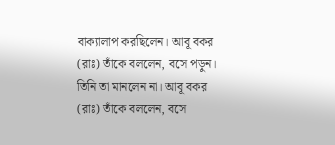বাক্যালাপ করছিলেন। আবূ বকর (রাঃ) তাঁকে বললেন, বসে পড়ুন। তিনি তা মানলেন না। আবূ বকর (রাঃ) তাঁকে বললেন, বসে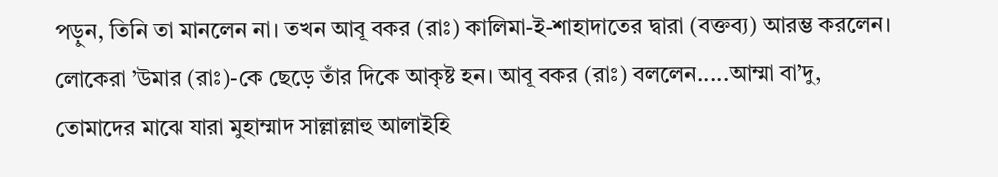পড়ুন, তিনি তা মানলেন না। তখন আবূ বকর (রাঃ) কালিমা-ই-শাহাদাতের দ্বারা (বক্তব্য) আরম্ভ করলেন। লোকেরা ’উমার (রাঃ)-কে ছেড়ে তাঁর দিকে আকৃষ্ট হন। আবূ বকর (রাঃ) বললেন.....আম্মা বা’দু, তোমাদের মাঝে যারা মুহাম্মাদ সাল্লাল্লাহু আলাইহি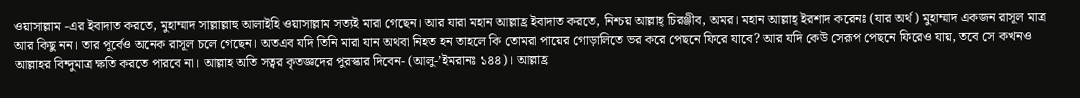ওয়াসাল্লাম -এর ইবাদাত করতে, মুহাম্মাদ সাল্লাল্লাহু আলাইহি ওয়াসাল্লাম সত্যই মারা গেছেন। আর যারা মহান আল্লাহ্র ইবাদাত করতে, নিশ্চয় আল্লাহ্ চিরঞ্জীব, অমর। মহান আল্লাহ্ ইরশাদ করেনঃ (যার অর্থ) মুহাম্মাদ একজন রাসূল মাত্র আর কিছু নন। তার পূর্বেও অনেক রাসূল চলে গেছেন। অতএব যদি তিনি মারা যান অথবা নিহত হন তাহলে কি তোমরা পায়ের গোড়ালিতে ভর করে পেছনে ফিরে যাবে? আর যদি কেউ সেরূপ পেছনে ফিরেও যায়, তবে সে কখনও আল্লাহর বিন্দুমাত্র ক্ষতি করতে পারবে না। আল্লাহ অতি সত্বর কৃতজ্ঞদের পুরস্কার দিবেন- (আলু-’ইমরানঃ ১৪৪)। আল্লাহ্র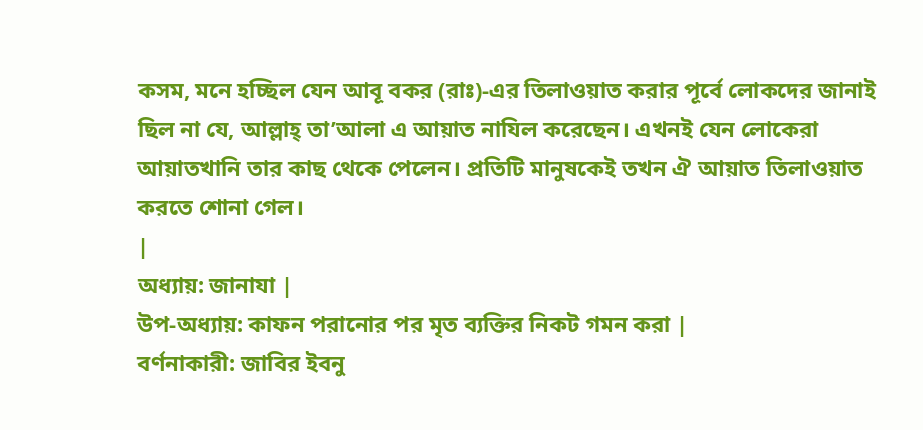কসম, মনে হচ্ছিল যেন আবূ বকর (রাঃ)-এর তিলাওয়াত করার পূর্বে লোকদের জানাই ছিল না যে, আল্লাহ্ তা’আলা এ আয়াত নাযিল করেছেন। এখনই যেন লোকেরা আয়াতখানি তার কাছ থেকে পেলেন। প্রতিটি মানুষকেই তখন ঐ আয়াত তিলাওয়াত করতে শোনা গেল।
|
অধ্যায়: জানাযা |
উপ-অধ্যায়: কাফন পরানোর পর মৃত ব্যক্তির নিকট গমন করা |
বর্ণনাকারী: জাবির ইবনু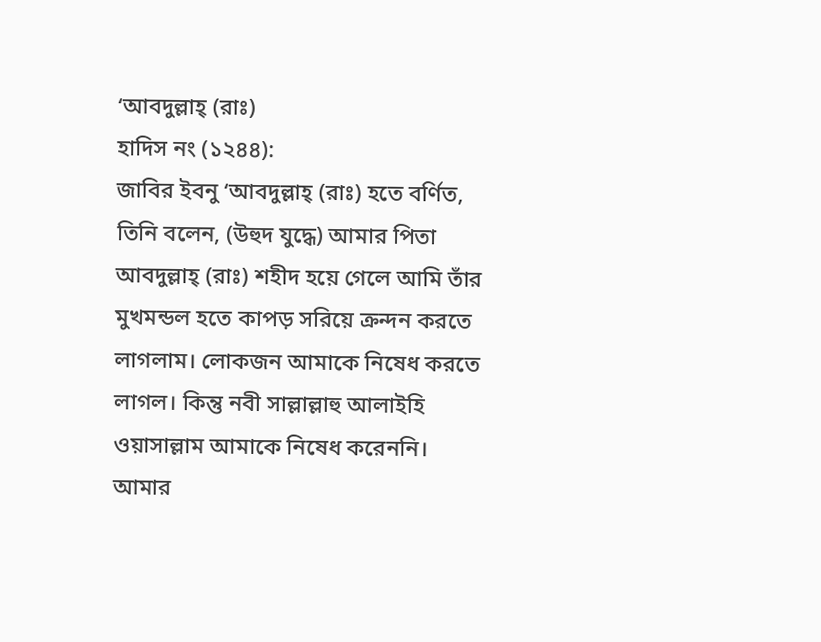‘আবদুল্লাহ্ (রাঃ)
হাদিস নং (১২৪৪):
জাবির ইবনু ‘আবদুল্লাহ্ (রাঃ) হতে বর্ণিত, তিনি বলেন, (উহুদ যুদ্ধে) আমার পিতা আবদুল্লাহ্ (রাঃ) শহীদ হয়ে গেলে আমি তাঁর মুখমন্ডল হতে কাপড় সরিয়ে ক্রন্দন করতে লাগলাম। লোকজন আমাকে নিষেধ করতে লাগল। কিন্তু নবী সাল্লাল্লাহু আলাইহি ওয়াসাল্লাম আমাকে নিষেধ করেননি। আমার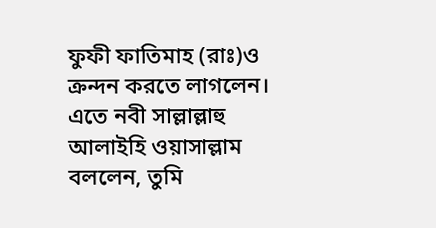ফুফী ফাতিমাহ (রাঃ)ও ক্রন্দন করতে লাগলেন। এতে নবী সাল্লাল্লাহু আলাইহি ওয়াসাল্লাম বললেন, তুমি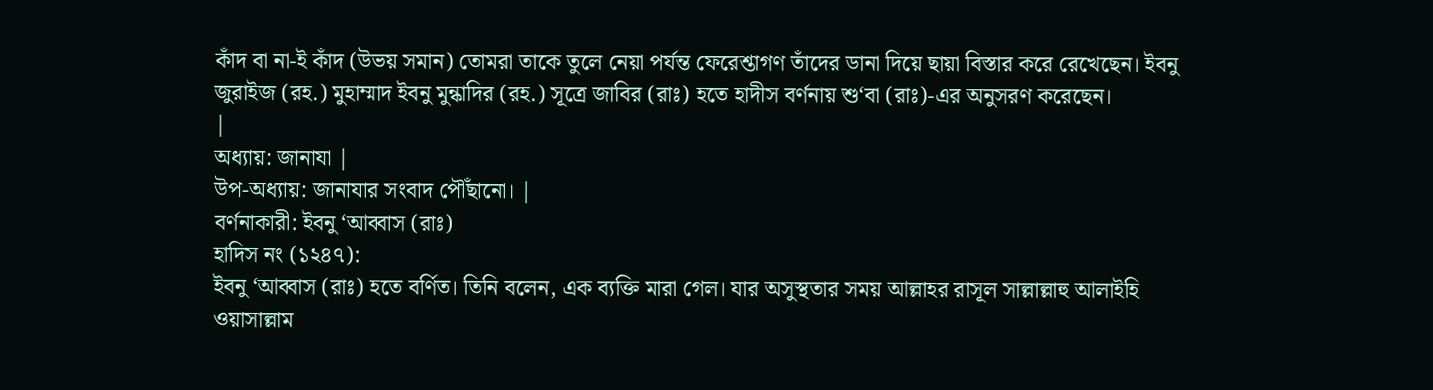কাঁদ বা না-ই কাঁদ (উভয় সমান) তোমরা তাকে তুলে নেয়া পর্যন্ত ফেরেশ্তাগণ তাঁদের ডানা দিয়ে ছায়া বিস্তার করে রেখেছেন। ইবনু জুরাইজ (রহ.) মুহাম্মাদ ইবনু মুন্কাদির (রহ.) সূত্রে জাবির (রাঃ) হতে হাদীস বর্ণনায় শু‘বা (রাঃ)-এর অনুসরণ করেছেন।
|
অধ্যায়: জানাযা |
উপ-অধ্যায়: জানাযার সংবাদ পৌঁছানো। |
বর্ণনাকারী: ইবনু ‘আব্বাস (রাঃ)
হাদিস নং (১২৪৭):
ইবনু ‘আব্বাস (রাঃ) হতে বর্ণিত। তিনি বলেন, এক ব্যক্তি মারা গেল। যার অসুস্থতার সময় আল্লাহর রাসূল সাল্লাল্লাহু আলাইহি ওয়াসাল্লাম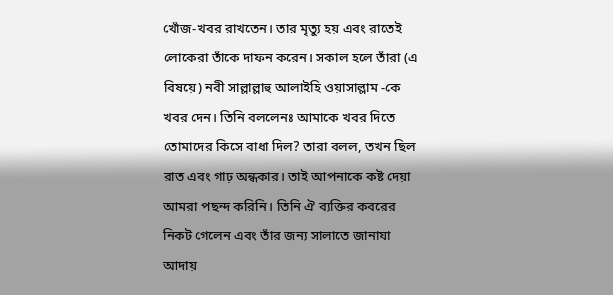খোঁজ-খবর রাখতেন। তার মৃত্যু হয় এবং রাতেই লোকেরা তাঁকে দাফন করেন। সকাল হলে তাঁরা (এ বিষয়ে) নবী সাল্লাল্লাহু আলাইহি ওয়াসাল্লাম -কে খবর দেন। তিনি বললেনঃ আমাকে খবর দিতে তোমাদের কিসে বাধা দিল? তারা বলল, তখন ছিল রাত এবং গাঢ় অন্ধকার। তাই আপনাকে কষ্ট দেয়া আমরা পছন্দ করিনি। তিনি ঐ ব্যক্তির কবরের নিকট গেলেন এবং তাঁর জন্য সালাতে জানাযা আদায়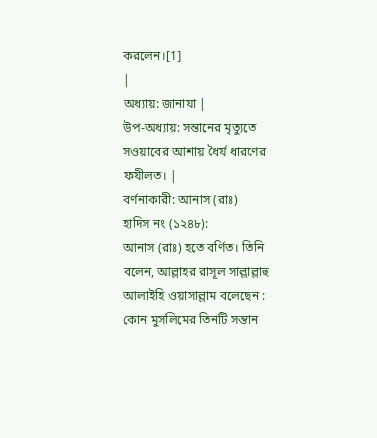করলেন।[1]
|
অধ্যায়: জানাযা |
উপ-অধ্যায়: সন্তানের মৃত্যুতে সওয়াবের আশায় ধৈর্য ধারণের ফযীলত। |
বর্ণনাকারী: আনাস (রাঃ)
হাদিস নং (১২৪৮):
আনাস (রাঃ) হতে বর্ণিত। তিনি বলেন, আল্লাহর রাসূল সাল্লাল্লাহু আলাইহি ওয়াসাল্লাম বলেছেন : কোন মুসলিমের তিনটি সন্তান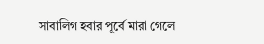সাবালিগ হবার পূর্বে মারা গেলে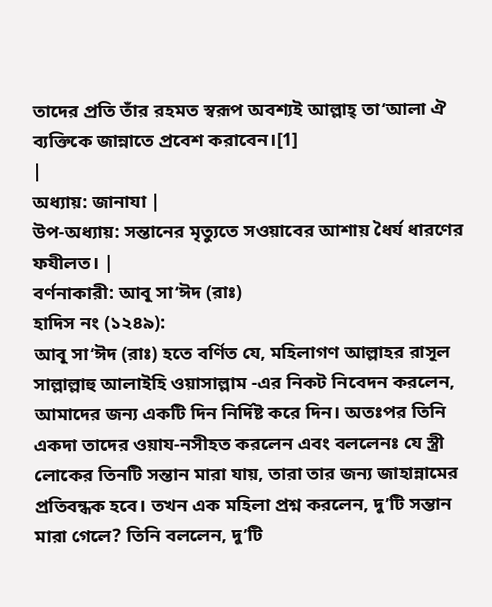তাদের প্রতি তাঁর রহমত স্বরূপ অবশ্যই আল্লাহ্ তা‘আলা ঐ ব্যক্তিকে জান্নাতে প্রবেশ করাবেন।[1]
|
অধ্যায়: জানাযা |
উপ-অধ্যায়: সন্তানের মৃত্যুতে সওয়াবের আশায় ধৈর্য ধারণের ফযীলত। |
বর্ণনাকারী: আবূ সা‘ঈদ (রাঃ)
হাদিস নং (১২৪৯):
আবূ সা‘ঈদ (রাঃ) হতে বর্ণিত যে, মহিলাগণ আল্লাহর রাসূল সাল্লাল্লাহু আলাইহি ওয়াসাল্লাম -এর নিকট নিবেদন করলেন, আমাদের জন্য একটি দিন নির্দিষ্ট করে দিন। অতঃপর তিনি একদা তাদের ওয়ায-নসীহত করলেন এবং বললেনঃ যে স্ত্রী লোকের তিনটি সন্তান মারা যায়, তারা তার জন্য জাহান্নামের প্রতিবন্ধক হবে। তখন এক মহিলা প্রশ্ন করলেন, দু’টি সন্তান মারা গেলে? তিনি বললেন, দু’টি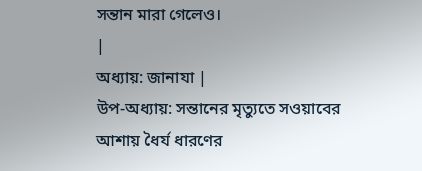সন্তান মারা গেলেও।
|
অধ্যায়: জানাযা |
উপ-অধ্যায়: সন্তানের মৃত্যুতে সওয়াবের আশায় ধৈর্য ধারণের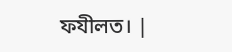ফযীলত। |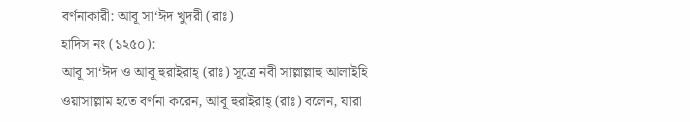বর্ণনাকারী: আবূ সা‘ঈদ খুদরী (রাঃ)
হাদিস নং (১২৫০):
আবূ সা‘ঈদ ও আবূ হুরাইরাহ্ (রাঃ) সূত্রে নবী সাল্লাল্লাহু আলাইহি ওয়াসাল্লাম হতে বর্ণনা করেন, আবূ হুরাইরাহ্ (রাঃ) বলেন, যারা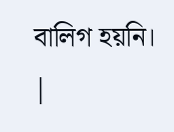বালিগ হয়নি।
|